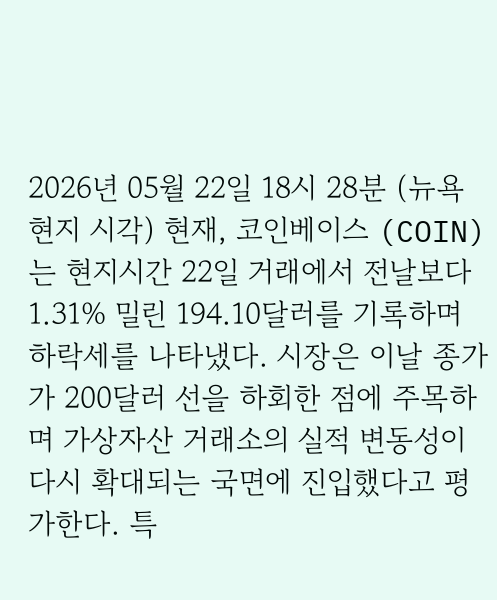2026년 05월 22일 18시 28분 (뉴욕 현지 시각) 현재, 코인베이스 (COIN)는 현지시간 22일 거래에서 전날보다 1.31% 밀린 194.10달러를 기록하며 하락세를 나타냈다. 시장은 이날 종가가 200달러 선을 하회한 점에 주목하며 가상자산 거래소의 실적 변동성이 다시 확대되는 국면에 진입했다고 평가한다. 특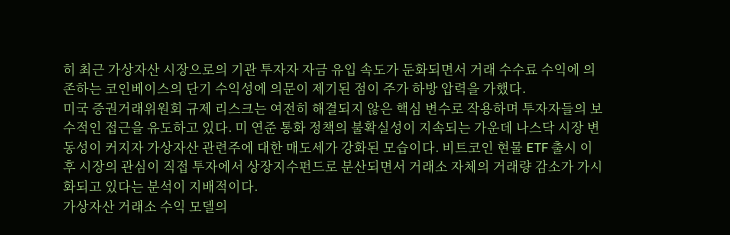히 최근 가상자산 시장으로의 기관 투자자 자금 유입 속도가 둔화되면서 거래 수수료 수익에 의존하는 코인베이스의 단기 수익성에 의문이 제기된 점이 주가 하방 압력을 가했다.
미국 증권거래위원회 규제 리스크는 여전히 해결되지 않은 핵심 변수로 작용하며 투자자들의 보수적인 접근을 유도하고 있다. 미 연준 통화 정책의 불확실성이 지속되는 가운데 나스닥 시장 변동성이 커지자 가상자산 관련주에 대한 매도세가 강화된 모습이다. 비트코인 현물 ETF 출시 이후 시장의 관심이 직접 투자에서 상장지수펀드로 분산되면서 거래소 자체의 거래량 감소가 가시화되고 있다는 분석이 지배적이다.
가상자산 거래소 수익 모델의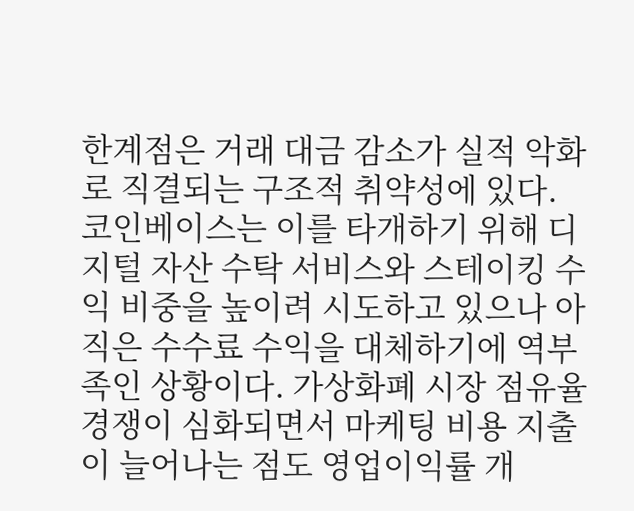한계점은 거래 대금 감소가 실적 악화로 직결되는 구조적 취약성에 있다. 코인베이스는 이를 타개하기 위해 디지털 자산 수탁 서비스와 스테이킹 수익 비중을 높이려 시도하고 있으나 아직은 수수료 수익을 대체하기에 역부족인 상황이다. 가상화폐 시장 점유율 경쟁이 심화되면서 마케팅 비용 지출이 늘어나는 점도 영업이익률 개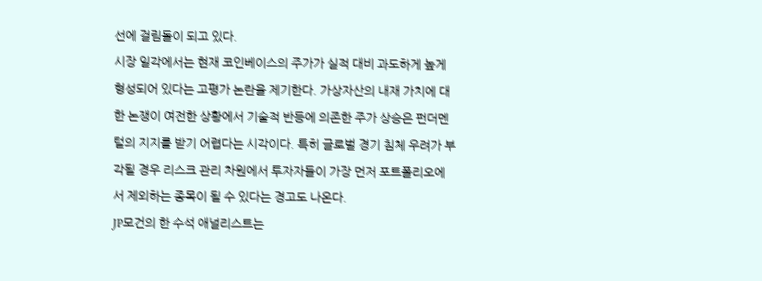선에 걸림돌이 되고 있다.
시장 일각에서는 현재 코인베이스의 주가가 실적 대비 과도하게 높게 형성되어 있다는 고평가 논란을 제기한다. 가상자산의 내재 가치에 대한 논쟁이 여전한 상황에서 기술적 반등에 의존한 주가 상승은 펀더멘털의 지지를 받기 어렵다는 시각이다. 특히 글로벌 경기 침체 우려가 부각될 경우 리스크 관리 차원에서 투자자들이 가장 먼저 포트폴리오에서 제외하는 종목이 될 수 있다는 경고도 나온다.
JP모건의 한 수석 애널리스트는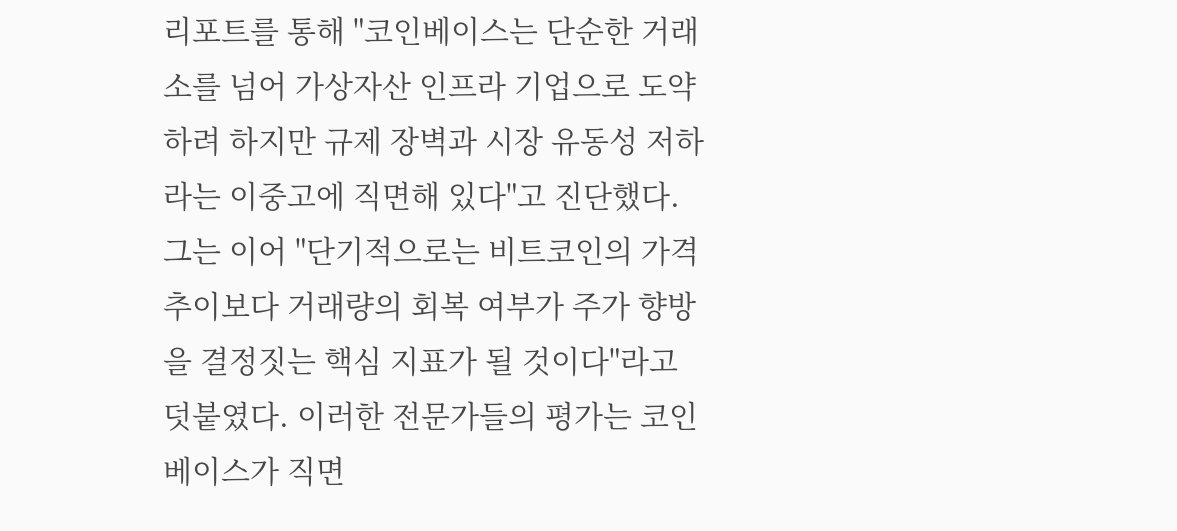리포트를 통해 "코인베이스는 단순한 거래소를 넘어 가상자산 인프라 기업으로 도약하려 하지만 규제 장벽과 시장 유동성 저하라는 이중고에 직면해 있다"고 진단했다. 그는 이어 "단기적으로는 비트코인의 가격 추이보다 거래량의 회복 여부가 주가 향방을 결정짓는 핵심 지표가 될 것이다"라고 덧붙였다. 이러한 전문가들의 평가는 코인베이스가 직면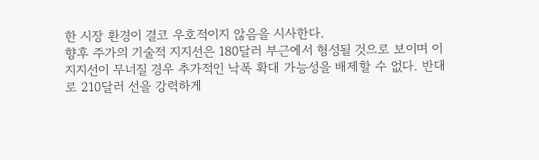한 시장 환경이 결코 우호적이지 않음을 시사한다.
향후 주가의 기술적 지지선은 180달러 부근에서 형성될 것으로 보이며 이 지지선이 무너질 경우 추가적인 낙폭 확대 가능성을 배제할 수 없다. 반대로 210달러 선을 강력하게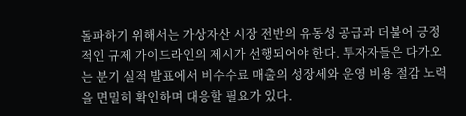돌파하기 위해서는 가상자산 시장 전반의 유동성 공급과 더불어 긍정적인 규제 가이드라인의 제시가 선행되어야 한다. 투자자들은 다가오는 분기 실적 발표에서 비수수료 매출의 성장세와 운영 비용 절감 노력을 면밀히 확인하며 대응할 필요가 있다.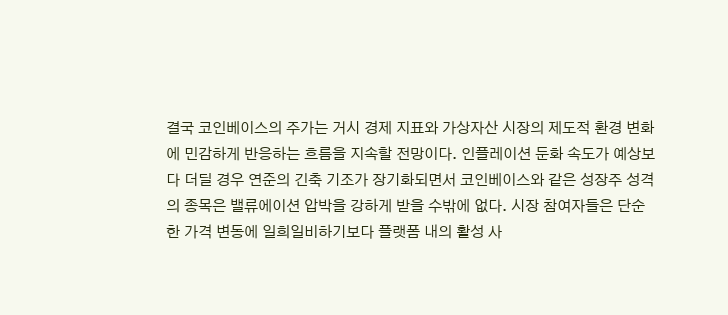결국 코인베이스의 주가는 거시 경제 지표와 가상자산 시장의 제도적 환경 변화에 민감하게 반응하는 흐름을 지속할 전망이다. 인플레이션 둔화 속도가 예상보다 더딜 경우 연준의 긴축 기조가 장기화되면서 코인베이스와 같은 성장주 성격의 종목은 밸류에이션 압박을 강하게 받을 수밖에 없다. 시장 참여자들은 단순한 가격 변동에 일희일비하기보다 플랫폼 내의 활성 사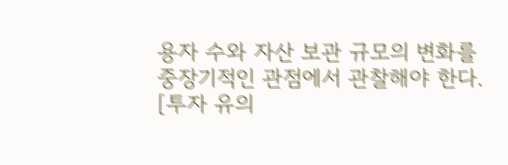용자 수와 자산 보관 규모의 변화를 중장기적인 관점에서 관찰해야 한다.
[투자 유의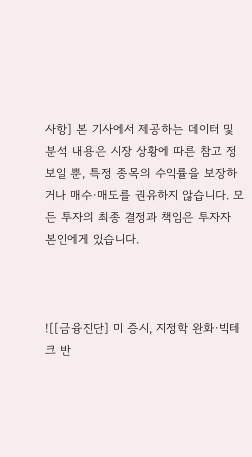사항] 본 기사에서 제공하는 데이터 및 분석 내용은 시장 상황에 따른 참고 정보일 뿐, 특정 종목의 수익률을 보장하거나 매수·매도를 권유하지 않습니다. 모든 투자의 최종 결정과 책임은 투자자 본인에게 있습니다.



![[금융진단] 미 증시, 지정학 완화·빅테크 반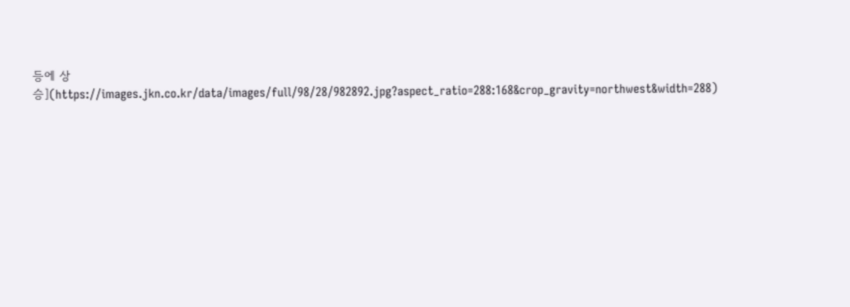등에 상승](https://images.jkn.co.kr/data/images/full/98/28/982892.jpg?aspect_ratio=288:168&crop_gravity=northwest&width=288)